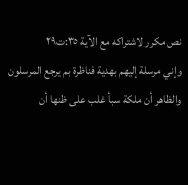نص مكرر لاشتراكه مع الآية ٣٥:ت٢٩
وإني مرسلة إليهم بهدية فناظرة بم يرجع المرسلون
والظاهر أن ملكة سبأ غلب على ظنها أن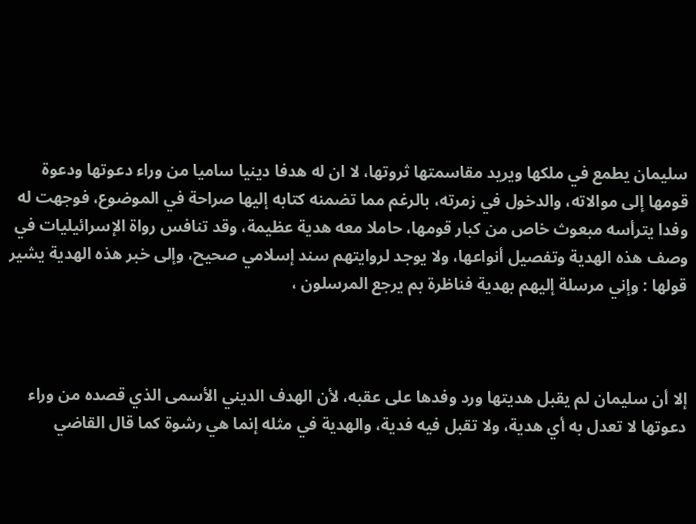سليمان يطمع في ملكها ويريد مقاسمتها ثروتها، لا ان له هدفا دينيا ساميا من وراء دعوتها ودعوة قومها إلى موالاته، والدخول في زمرته، بالرغم مما تضمنه كتابه إليها صراحة في الموضوع، فوجهت له وفدا يترأسه مبعوث خاص من كبار قومها، حاملا معه هدية عظيمة، وقد تنافس رواة الإسرائيليات في وصف هذه الهدية وتفصيل أنواعها، ولا يوجد لروايتهم سند إسلامي صحيح، وإلى خبر هذه الهدية يشير قولها : وإني مرسلة إليهم بهدية فناظرة بم يرجع المرسلون ،



إلا أن سليمان لم يقبل هديتها ورد وفدها على عقبه، لأن الهدف الديني الأسمى الذي قصده من وراء دعوتها لا تعدل به أي هدية، ولا تقبل فيه فدية، والهدية في مثله إنما هي رشوة كما قال القاضي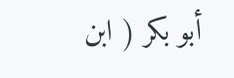أبو بكر ( ابن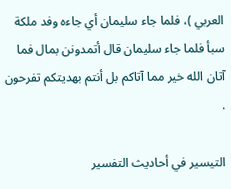العربي )، فلما جاء سليمان أي جاءه وفد ملكة سبأ فلما جاء سليمان قال أتمدونن بمال فما آتان الله خير مما آتاكم بل أنتم بهديتكم تفرحون .

التيسير في أحاديث التفسير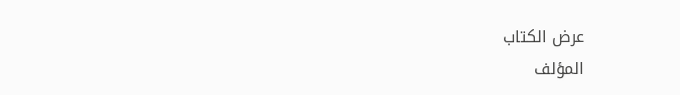عرض الكتاب
المؤلف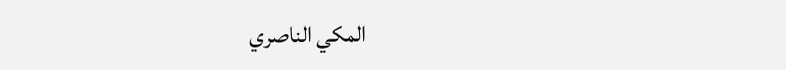المكي الناصري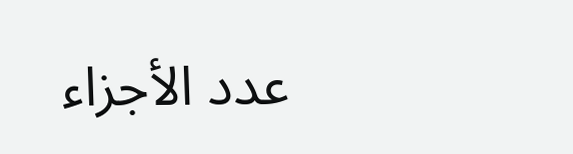عدد الأجزاء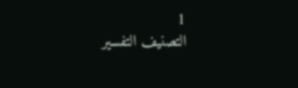1
التصنيف التفسير